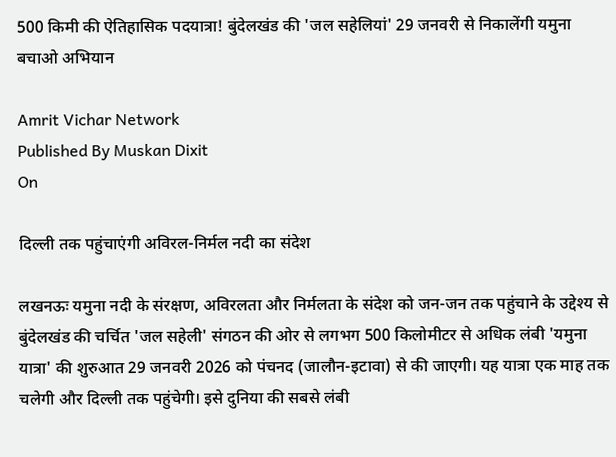500 किमी की ऐतिहासिक पदयात्रा! बुंदेलखंड की 'जल सहेलियां' 29 जनवरी से निकालेंगी यमुना बचाओ अभियान

Amrit Vichar Network
Published By Muskan Dixit
On

दिल्ली तक पहुंचाएंगी अविरल-निर्मल नदी का संदेश

लखनऊः यमुना नदी के संरक्षण, अविरलता और निर्मलता के संदेश को जन-जन तक पहुंचाने के उद्देश्य से बुंदेलखंड की चर्चित 'जल सहेली' संगठन की ओर से लगभग 500 किलोमीटर से अधिक लंबी 'यमुना यात्रा' की शुरुआत 29 जनवरी 2026 को पंचनद (जालौन-इटावा) से की जाएगी। यह यात्रा एक माह तक चलेगी और दिल्ली तक पहुंचेगी। इसे दुनिया की सबसे लंबी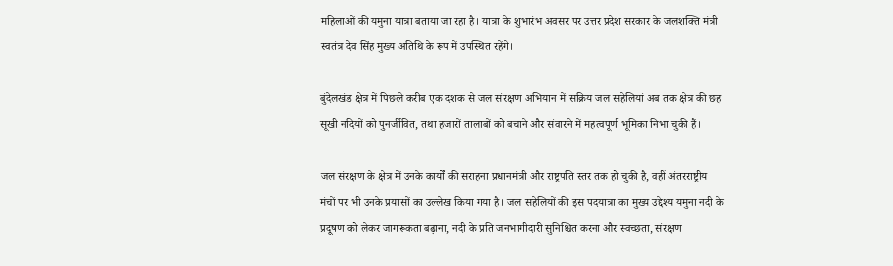महिलाओं की यमुना यात्रा बताया जा रहा है। यात्रा के शुभारंभ अवसर पर उत्तर प्रदेश सरकार के जलशक्ति मंत्री स्वतंत्र देव सिंह मुख्य अतिथि के रूप में उपस्थित रहेंगे।

बुंदेलखंड क्षेत्र में पिछले करीब एक दशक से जल संरक्षण अभियान में सक्रिय जल सहेलियां अब तक क्षेत्र की छह सूखी नदियों को पुनर्जीवित, तथा हजारों तालाबों को बचाने और संवारने में महत्वपूर्ण भूमिका निभा चुकी हैं।

जल संरक्षण के क्षेत्र में उनके कार्यों की सराहना प्रधानमंत्री और राष्ट्रपति स्तर तक हो चुकी है, वहीं अंतरराष्ट्रीय मंचों पर भी उनके प्रयासों का उल्लेख किया गया है। जल सहेलियों की इस पदयात्रा का मुख्य उद्देश्य यमुना नदी के प्रदूषण को लेकर जागरूकता बढ़ाना, नदी के प्रति जनभागीदारी सुनिश्चित करना और स्वच्छता, संरक्षण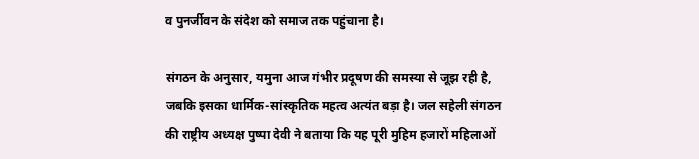व पुनर्जीवन के संदेश को समाज तक पहुंचाना है।

संगठन के अनुसार, यमुना आज गंभीर प्रदूषण की समस्या से जूझ रही है, जबकि इसका धार्मिक-सांस्कृतिक महत्व अत्यंत बड़ा है। जल सहेली संगठन की राष्ट्रीय अध्यक्ष पुष्पा देवी ने बताया कि यह पूरी मुहिम हजारों महिलाओं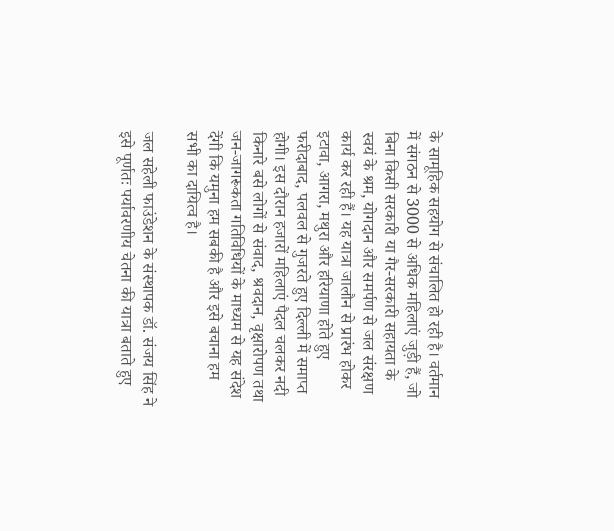के सामूहिक सहयोग से संचालित हो रही है। वर्तमान में संगठन से 3000 से अधिक महिलाएं जुड़ी हैं, जो बिना किसी सरकारी या गैर-सरकारी सहायता के स्वयं के श्रम, योगदान और समर्पण से जल संरक्षण कार्य कर रही हैं। यह यात्रा जालौन से प्रारंभ होकर इटावा, आगरा, मथुरा और हरियाणा होते हुए फरीदाबाद, पलवल से गुजरते हुए दिल्ली में समाप्त होगी। इस दौरान हजारों महिलाएं पैदल चलकर नदी किनारे बसे लोगों से संवाद, श्रवदान, वृक्षारोपण तथा जन-जागरूकता गतिविधियों के माध्यम से यह संदेश देंगी कि यमुना हम सबकी है और इसे बचाना हम सभी का दायित्व है।

जल सहेली फाउंडेशन के संस्थापक डॉ. संजय सिंह ने इसे पूर्णतः पर्यावरणीय चेतना की यात्रा बताते हुए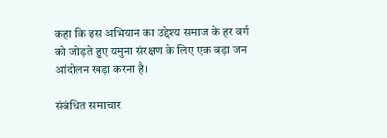कहा कि इस अभियान का उद्देश्य समाज के हर वर्ग को जोड़ते हुए यमुना संरक्षण के लिए एक बड़ा जन आंदोलन खड़ा करना है।

संबंधित समाचार